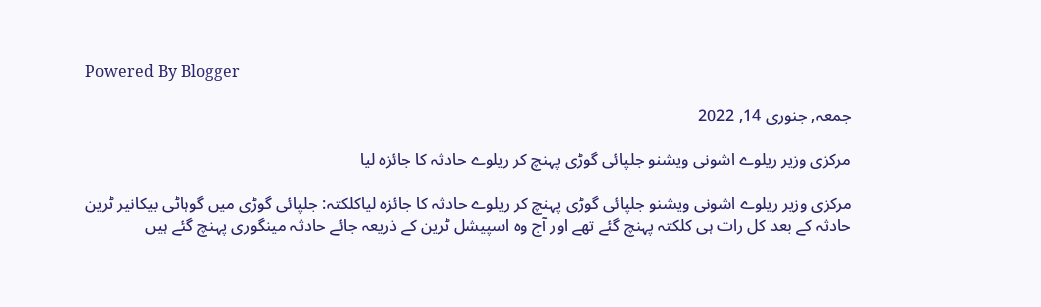Powered By Blogger

جمعہ, جنوری 14, 2022

مرکزی وزیر ریلوے اشونی ویشنو جلپائی گوڑی پہنچ کر ریلوے حادثہ کا جائزہ لیا

مرکزی وزیر ریلوے اشونی ویشنو جلپائی گوڑی پہنچ کر ریلوے حادثہ کا جائزہ لیاکلکتہ: جلپائی گوڑی میں گوہاٹی بیکانیر ٹرین حادثہ کے بعد کل رات ہی کلکتہ پہنچ گئے تھے اور آج وہ اسپیشل ٹرین کے ذریعہ جائے حادثہ مینگوری پہنچ گئے ہیں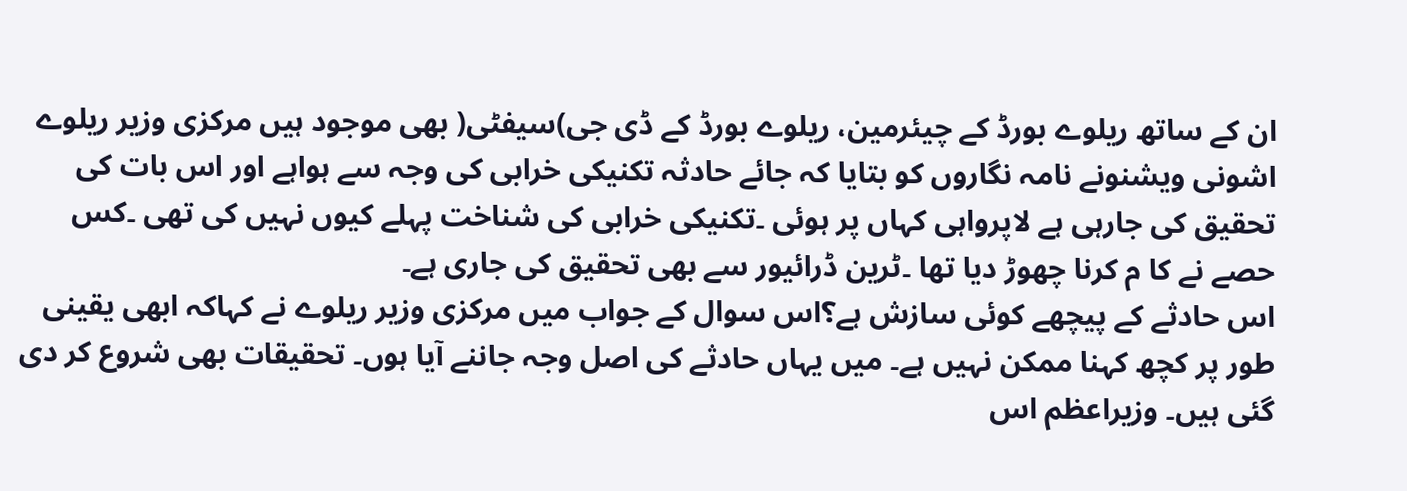ان کے ساتھ ریلوے بورڈ کے چیئرمین، ریلوے بورڈ کے ڈی جی)سیفٹی( بھی موجود ہیں مرکزی وزیر ریلوے اشونی ویشنونے نامہ نگاروں کو بتایا کہ جائے حادثہ تکنیکی خرابی کی وجہ سے ہواہے اور اس بات کی تحقیق کی جارہی ہے لاپرواہی کہاں پر ہوئی ۔تکنیکی خرابی کی شناخت پہلے کیوں نہیں کی تھی ۔کس حصے نے کا م کرنا چھوڑ دیا تھا ۔ٹرین ڈرائیور سے بھی تحقیق کی جاری ہے۔
اس حادثے کے پیچھے کوئی سازش ہے؟اس سوال کے جواب میں مرکزی وزیر ریلوے نے کہاکہ ابھی یقینی طور پر کچھ کہنا ممکن نہیں ہے۔ میں یہاں حادثے کی اصل وجہ جاننے آیا ہوں۔ تحقیقات بھی شروع کر دی گئی ہیں۔ وزیراعظم اس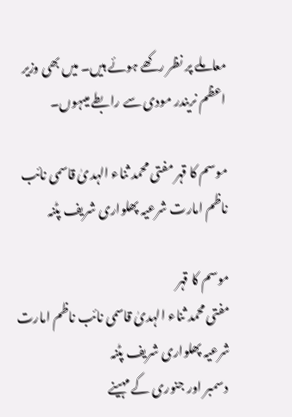معاملے پر نظر رکھے ہوئے ہیں۔ میں بھی وزیر اعظم نریندر مودی سے رابطے میںہوں۔

موسم کا قہر مفتی محمد ثناء الہدیٰ قاسمی نائب ناظم امارت شرعیہ پھلواری شریف پٹنہ

موسم کا قہر
مفتی محمد ثناء الہدیٰ قاسمی نائب ناظم امارت شرعیہ پھلواری شریف پٹنہ
 دسمبر اور جنوری کے مہینے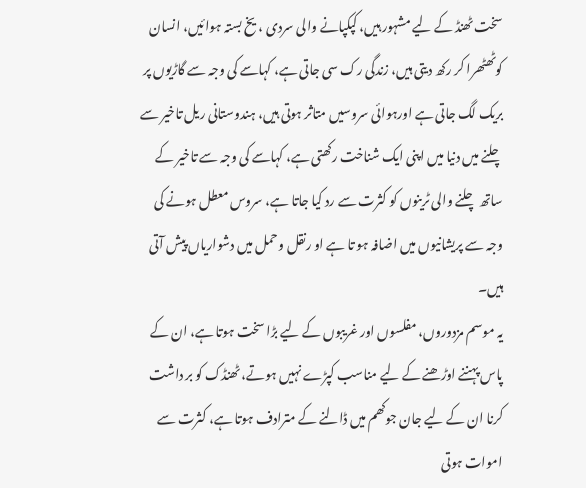سخت ٹھنڈ کے لیے مشہور ہیں، کپکپانے والی سردی ، یخ بستہ ہوائیں، انسان کوٹھٹھرا کر رکھ دیتی ہیں، زندگی رک سی جاتی ہے، کہاسے کی وجہ سے گاڑیوں پر بریک لگ جاتی ہے اورہوائی سروسیں متاثر ہوتی ہیں، ہندوستانی ریل تاخیر سے چلنے میں دنیا میں اپنی ایک شناخت رکھتی ہے، کہاسے کی وجہ سے تاخیر کے ساتھ چلنے والی ٹرینوں کو کثرت سے رد کیا جاتا ہے، سروس معطل ہونے کی وجہ سے پریشانیوں میں اضافہ ہو تا ہے او رنقل وحمل میں دشواریاں پیش آتی ہیں۔
یہ موسم مزدوروں، مفلسوں اور غریبوں کے لیے بڑا سخت ہوتا ہے، ان کے پاس پہننے اوڑھنے کے لیے مناسب کپڑے نہیں ہوتے، ٹھنڈک کو بر داشت کرنا ان کے لیے جان جوکھم میں ڈالنے کے مترادف ہوتا ہے، کثرت سے اموات ہوتی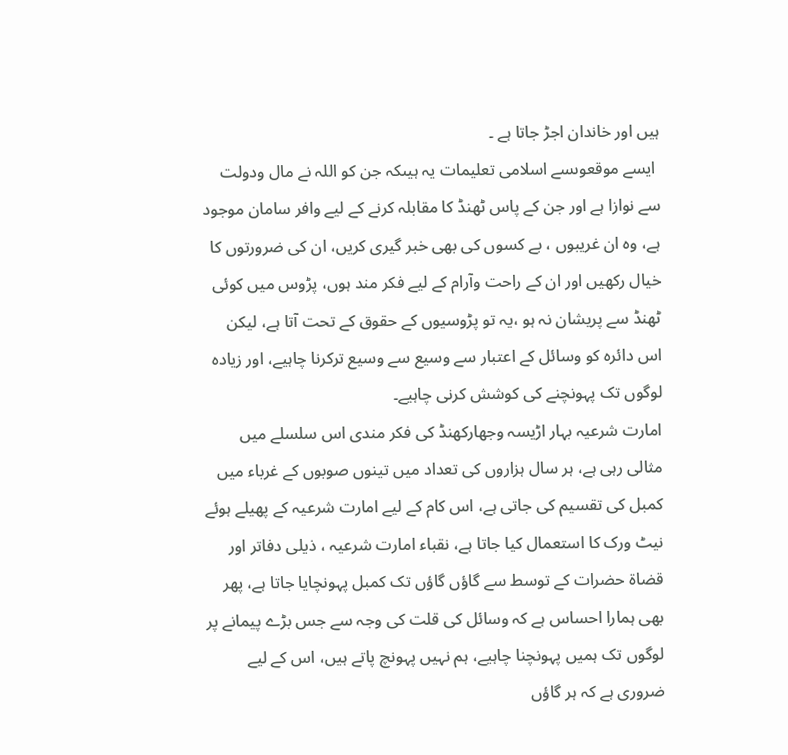ہیں اور خاندان اجڑ جاتا ہے ۔
 ایسے موقعوںسے اسلامی تعلیمات یہ ہیںکہ جن کو اللہ نے مال ودولت سے نوازا ہے اور جن کے پاس ٹھنڈ کا مقابلہ کرنے کے لیے وافر سامان موجود ہے، وہ ان غریبوں ، بے کسوں کی بھی خبر گیری کریں، ان کی ضرورتوں کا خیال رکھیں اور ان کے راحت وآرام کے لیے فکر مند ہوں، پڑوس میں کوئی ٹھنڈ سے پریشان نہ ہو ،یہ تو پڑوسیوں کے حقوق کے تحت آتا ہے، لیکن اس دائرہ کو وسائل کے اعتبار سے وسیع سے وسیع ترکرنا چاہیے، اور زیادہ لوگوں تک پہونچنے کی کوشش کرنی چاہیے۔
امارت شرعیہ بہار اڑیسہ وجھارکھنڈ کی فکر مندی اس سلسلے میں مثالی رہی ہے، ہر سال ہزاروں کی تعداد میں تینوں صوبوں کے غرباء میں کمبل کی تقسیم کی جاتی ہے، اس کام کے لیے امارت شرعیہ کے پھیلے ہوئے نیٹ ورک کا استعمال کیا جاتا ہے، نقباء امارت شرعیہ ، ذیلی دفاتر اور قضاۃ حضرات کے توسط سے گاؤں گاؤں تک کمبل پہونچایا جاتا ہے، پھر بھی ہمارا احساس ہے کہ وسائل کی قلت کی وجہ سے جس بڑے پیمانے پر لوگوں تک ہمیں پہونچنا چاہیے، ہم نہیں پہونچ پاتے ہیں، اس کے لیے ضروری ہے کہ ہر گاؤں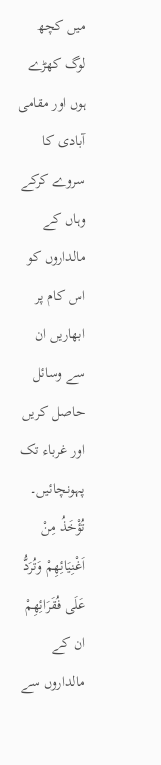میں کچھ لوگ کھڑے ہوں اور مقامی آبادی کا سروے کرکے وہاں کے مالداروں کو اس کام پر ابھاریں ان سے وسائل حاصل کریں اور غرباء تک پہونچائیں۔  تُؤْخَذُ مِنْ اَغْنِیَائِھِمْ وَتُرَدُّ عَلَی فُقَرَائِھِمْ  ان کے مالداروں سے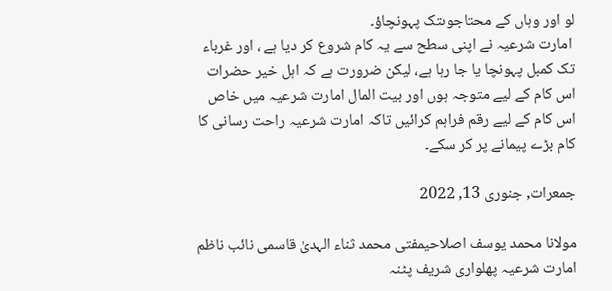لو اور وہاں کے محتاجوںتک پہونچاؤ۔
 امارت شرعیہ نے اپنی سطح سے یہ کام شروع کر دیا ہے ، اور غرباء تک کمبل پہونچا یا جا رہا ہے، لیکن ضرورت ہے کہ اہل خیر حضرات اس کام کے لیے متوجہ ہوں اور بیت المال امارت شرعیہ میں خاص اس کام کے لیے رقم فراہم کرائیں تاکہ امارت شرعیہ راحت رسانی کا کام بڑے پیمانے پر کر سکے۔

جمعرات, جنوری 13, 2022

مولانا محمد یوسف اصلاحیمفتی محمد ثناء الہدیٰ قاسمی نائب ناظم امارت شرعیہ پھلواری شریف پٹنہ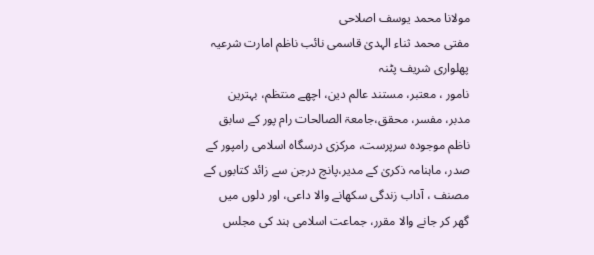مولانا محمد یوسف اصلاحی
مفتی محمد ثناء الہدیٰ قاسمی نائب ناظم امارت شرعیہ پھلواری شریف پٹنہ
نامور ، معتبر، مستند عالم دین، اچھے منتظم، بہترین مدبر، مفسر، محقق،جامعۃ الصالحات رام پور کے سابق ناظم موجودہ سرپرست، مرکزی درسگاہ اسلامی رامپور کے صدر، ماہنامہ ذکریٰ کے مدیر،پانچ درجن سے زائد کتابوں کے مصنف ، آداب زندگی سکھانے والا داعی، اور دلوں میں گھر کر جانے والا مقرر، جماعت اسلامی ہند کی مجلس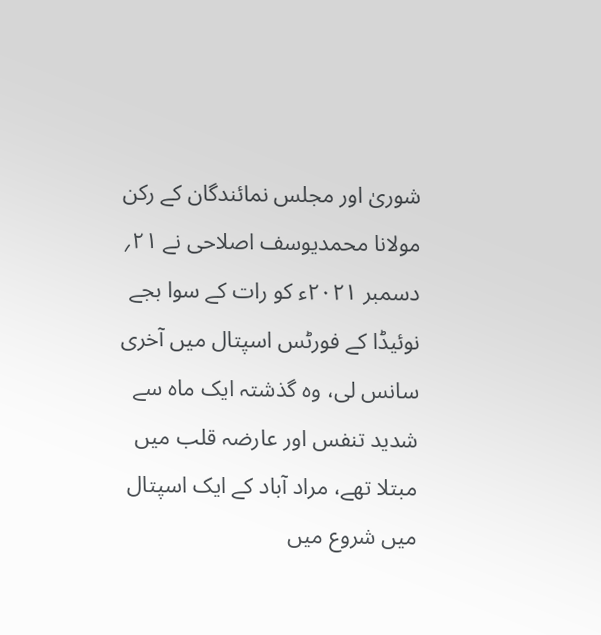شوریٰ اور مجلس نمائندگان کے رکن مولانا محمدیوسف اصلاحی نے ۲۱؍ دسمبر ۲۰۲۱ء کو رات کے سوا بجے نوئیڈا کے فورٹس اسپتال میں آخری سانس لی، وہ گذشتہ ایک ماہ سے شدید تنفس اور عارضہ قلب میں مبتلا تھے، مراد آباد کے ایک اسپتال میں شروع میں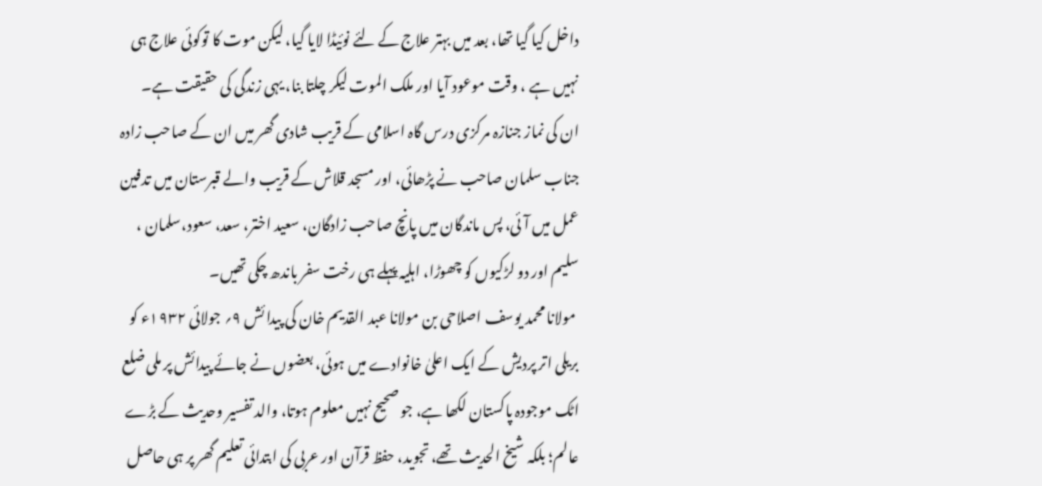داخل کیا گیا تھا، بعد میں بہتر علاج کے لئے نوئیڈا لایا گیا، لیکن موت کا توکوئی علاج ہی نہیں ہے ، وقت موعود آیا اور ملک الموت لیکر چلتا بنا، یہی زندگی کی حقیقت ہے۔
ان کی نماز جنازہ مرکزی درس گاہ اسلامی کے قریب شادی گھر میں ان کے صاحب زادہ جناب سلمان صاحب نے پڑھائی، اور مسجد قلاش کے قریب والے قبرستان میں تدفین عمل میں آئی، پس ماندگان میں پانچ صاحب زادگان، سعید اختر، سعد، سعود،سلمان ، سلیم اور دو لڑکیوں کو چھوڑا، اہلیہ پہلے ہی رخت سفر باندھ چکی تھیں۔
 مولانا محمد یوسف اصلاحی بن مولانا عبد القدیم خان کی پیدا ئش ۹؍ جولائی ۱۹۳۲ء کو بریلی اتر پردیش کے ایک اعلیٰ خانوادے میں ہوئی، بعضوں نے جائے پیدائش پر ملی ضلع اٹک موجودہ پاکستان لکھا ہے، جو صحیح نہیں معلوم ہوتا، والد تفسیر وحدیث کے بڑے عالم؛ بلکہ شیخ الحدیث تھے، تجوید، حفظ قرآن اور عربی کی ابتدائی تعلیم گھر پر ہی حاصل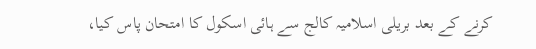کرنے کے بعد بریلی اسلامیہ کالج سے ہائی اسکول کا امتحان پاس کیا،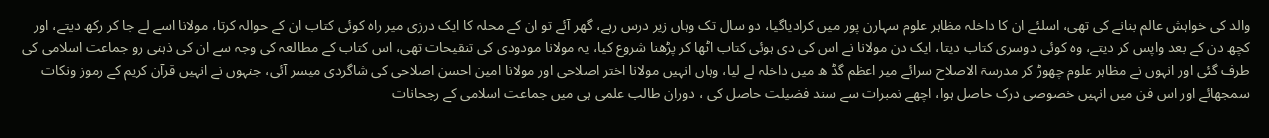والد کی خواہش عالم بنانے کی تھی، اسلئے ان کا داخلہ مظاہر علوم سہارن پور میں کرادیاگیا، دو سال تک وہاں زیر درس رہے، گھر آئے تو ان کے محلہ کا ایک درزی میر راہ کوئی کتاب ان کے حوالہ کرتا، مولانا اسے لے جا کر رکھ دیتے، اور کچھ دن کے بعد واپس کر دیتے، وہ کوئی دوسری کتاب دیتا، ایک دن مولانا نے اس کی دی ہوئی کتاب اٹھا کر پڑھنا شروع کیا، یہ مولانا مودودی کی تنقیحات تھی، اس کتاب کے مطالعہ کی وجہ سے ان کی ذہنی رو جماعت اسلامی کی طرف گئی اور انہوں نے مظاہر علوم چھوڑ کر مدرسۃ الاصلاح سرائے میر اعظم گڈ ھ میں داخلہ لے لیا، وہاں انہیں مولانا اختر اصلاحی اور مولانا امین احسن اصلاحی کی شاگردی میسر آئی، جنہوں نے انہیں قرآن کریم کے رموز ونکات سمجھائے اور اس فن میں انہیں خصوصی درک حاصل ہوا، اچھے نمبرات سے سند فضیلت حاصل کی ، دوران طالب علمی ہی میں جماعت اسلامی کے رجحانات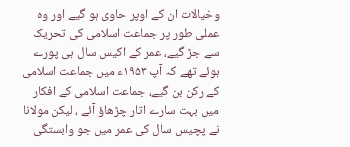وخیالات ان کے اوپر حاوی ہو گیے اور وہ عملی طور پر جماعت اسلامی کی تحریک سے جڑ گیے، عمر کے اکیس سال ہی پورے ہوئے تھے کہ آپ ۱۹۵۳ء میں جماعت اسلامی کے رکن بن گیے، جماعت اسلامی کے افکار میں بہت سارے اتار چڑھاؤ آئے ، لیکن مولانا نے پچیس سال کی عمر میں جو وابستگی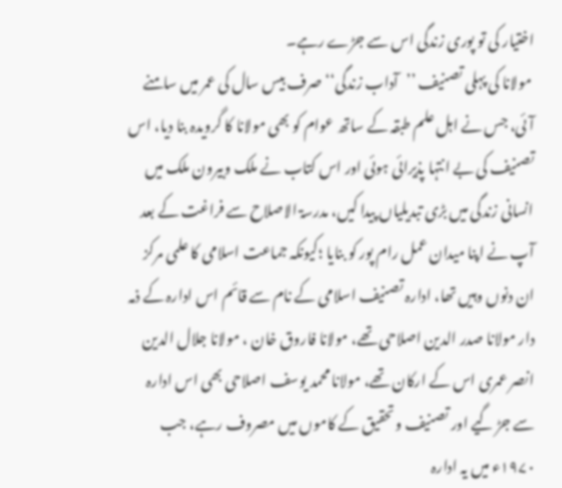اختیار کی تو پوری زندگی اس سے جڑے رہے۔
 مولانا کی پہلی تصنیف ’’آداب زندگی‘‘ صرف بیس سال کی عمر میں سامنے آئی، جس نے اہل علم طبقہ کے ساتھ عوام کو بھی مولانا کا گرویدہ بنا دیا، اس تصنیف کی بے انتہا پذیرائی ہوئی اور اس کتاب نے ملک وبیرون ملک میں انسانی زندگی میں بڑی تبدیلیاں پیدا کیں، مدرسۃ الاصلاح سے فراغت کے بعد آپ نے اپنا میدان عمل رام پور کو بنایا ؛کیونکہ جماعت اسلامی کا علمی مرکز ان دنوں وہیں تھا، ادارہ تصنیف اسلامی کے نام سے قائم اس ادارہ کے ذمہ دار مولانا صدر الدین اصلاحی تھے، مولانا فاروق خان ، مولانا جلال الدین انصر عمری اس کے ارکان تھے، مولانا محمد یوسف اصلاحی بھی اس ادارہ سے جڑ گیے اور تصنیف وتحقیق کے کاموں میں مصروف رہے، جب ۱۹۷۰ء میں یہ ادارہ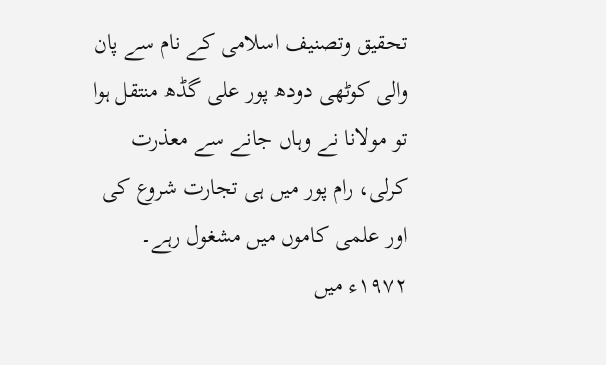تحقیق وتصنیف اسلامی کے نام سے پان والی کوٹھی دودھ پور علی گڈھ منتقل ہوا تو مولانا نے وہاں جانے سے معذرت کرلی، رام پور میں ہی تجارت شروع کی اور علمی کاموں میں مشغول رہے۔ ۱۹۷۲ء میں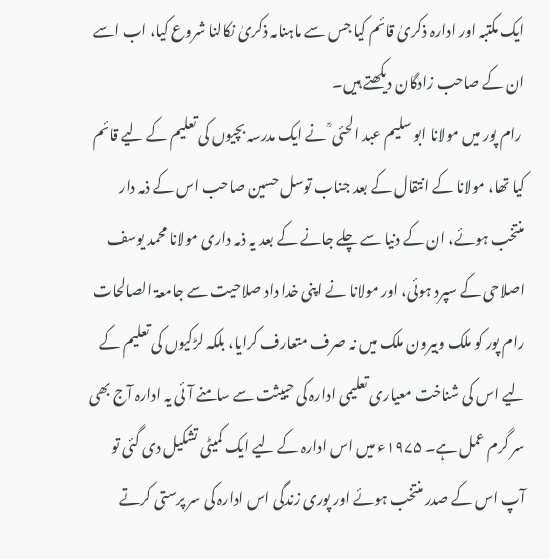ایک مکتبہ اور ادارہ ذکریٰ قائم کیا جس سے ماہنامہ ذکریٰ نکالنا شروع کیا، اب اسے ان کے صاحب زادگان دیکھتے ہیں۔
 رام پور میں مولانا ابو سلیم عبد الحئی ؒ نے ایک مدرسہ بچیوں کی تعلیم کے لیے قائم کیا تھا، مولانا کے انتقال کے بعد جناب توسل حسین صاحب اس کے ذمہ دار منتخب ہوئے، ان کے دنیا سے چلے جانے کے بعد یہ ذمہ داری مولانا محمد یوسف اصلاحی کے سپرد ہوئی، اور مولانا نے اپنی خدا داد صلاحیت سے جامعۃ الصالحات رام پور کو ملک وبیرون ملک میں نہ صرف متعارف کرایا، بلکہ لڑکیوں کی تعلیم کے لیے اس کی شناخت معیاری تعلیمی ادارہ کی حییثت سے سامنے آئی یہ ادارہ آج بھی سر گرم عمل ہے۔ ۱۹۷۵ء میں اس ادارہ کے لیے ایک کمیٹی تشکیل دی گئی تو آپ اس کے صدر منتخب ہوئے اور پوری زندگی اس ادارہ کی سر پرستی کرتے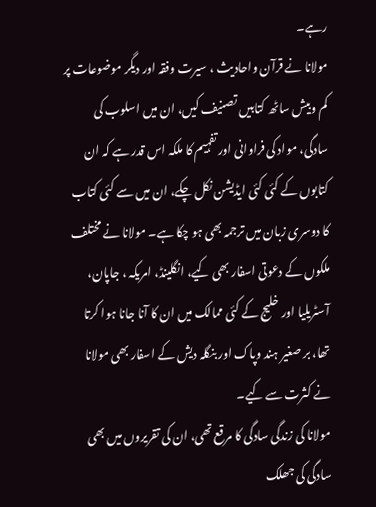رہے۔
مولانا نے قرآن واحادیث ، سیرت وفقہ اور دیگر موضوعات پر کم وبیش ساٹھ کتابیں تصنیف کیں، ان میں اسلوب کی سادگی، مواد کی فراوانی اور تفہیم کا ملکہ اس قدر ہے کہ ان کتابوں کے کئی کئی ایڈیشن نکل چکے، ان میں سے کئی کتاب کا دوسری زبان میں ترجمہ بھی ہو چکا ہے۔ مولانا نے مختلف ملکوں کے دعوتی اسفار بھی کیے، انگلینڈ، امریکہ ، جاپان، آسٹریلیا اور خلیج کے کئی ممالک میں ان کا آنا جانا ہوا کرتا تھا، بر صغیر ہند وپاک اور بنگلہ دیش کے اسفار بھی مولانا نے کثرت سے کیے۔
مولانا کی زندگی سادگی کا مرقع تھی، ان کی تقریروں میں بھی سادگی کی جھلک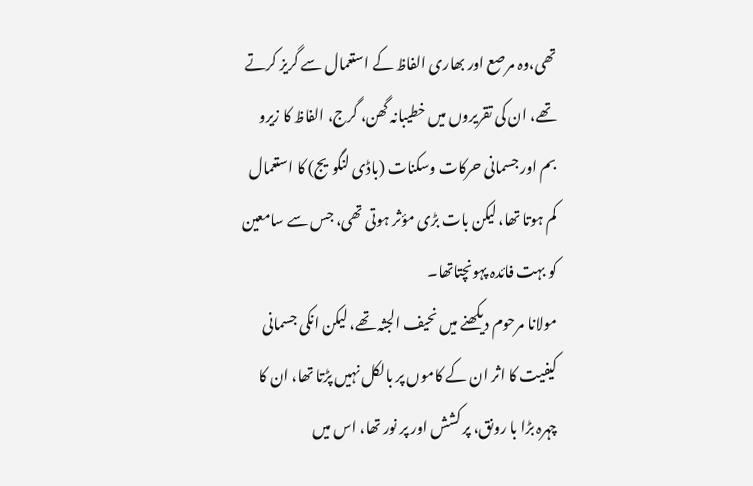تھی،وہ مرصع اور بھاری الفاظ کے استعمال سے گریز کرتے تھے، ان کی تقریروں میں خطیبانہ گھن، گرج، الفاظ کا زیرو بم اور جسمانی حرکات وسکنات (باڈی لنگویج) کا استعمال کم ہوتا تھا، لیکن بات بڑی مؤثر ہوتی تھی، جس سے سامعین کو بہت فائدہ پہونچتاتھا۔
مولانا مرحوم دیکھنے میں نحیف الجثہ تھے، لیکن انکی جسمانی کیفیت کا اثر ان کے کاموں پر بالکل نہیں پڑتا تھا، ان کا چہرہ بڑا با رونق، پر کشش اور پر نور تھا، اس میں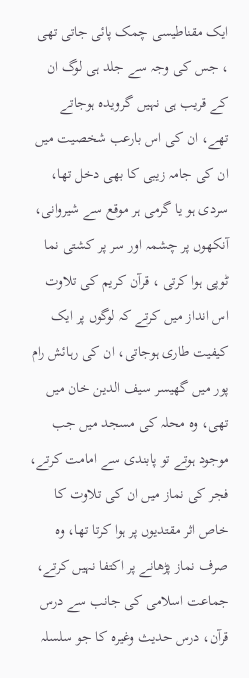ایک مقناطیسی چمک پائی جاتی تھی ، جس کی وجہ سے جلد ہی لوگ ان کے قریب ہی نہیں گرویدہ ہوجاتے تھے، ان کی اس بارعب شخصیت میں ان کی جامہ زیبی کا بھی دخل تھا، سردی ہو یا گرمی ہر موقع سے شیروانی، آنکھوں پر چشمہ اور سر پر کشتی نما ٹوپی ہوا کرتی ، قرآن کریم کی تلاوت اس انداز میں کرتے کہ لوگوں پر ایک کیفیت طاری ہوجاتی، ان کی رہائش رام پور میں گھیسر سیف الدین خان میں تھی، وہ محلہ کی مسجد میں جب موجود ہوتے تو پابندی سے امامت کرتے، فجر کی نماز میں ان کی تلاوت کا خاص اثر مقتدیوں پر ہوا کرتا تھا، وہ صرف نماز پڑھانے پر اکتفا نہیں کرتے، جماعت اسلامی کی جانب سے درس قرآن، درس حدیث وغیرہ کا جو سلسلہ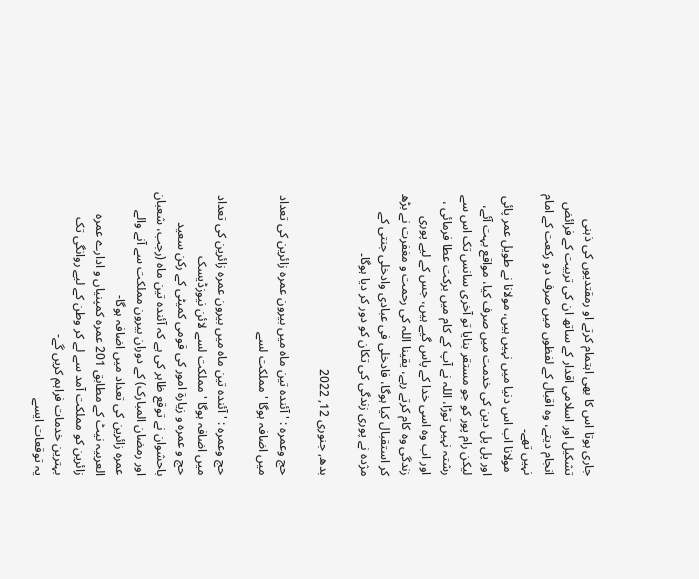جاری ہوتا اس کا بھی اہتمام کرتے او رمقتدیوں کی ذہنی تشکیل اور اسلامی اقدار کے ساتھ ان کی تربیت کے فرائض انجام دیتے، وہ اقبال کے لفظوں میں صرف دو رکعت کے امام نہیں تھے۔
 مولانا اب اس دنیا میں نہیں ہیں، مولانا نے طویل عمر پائی اور پل پل دین کی خدمت میں صرف کیا، مواقع بہت آئے، لیکن رام پور کو جو مستقر بنایا تو آخری سانس تک اس سے رشتہ نہیں توڑا، اللہ نے آپ کے کام میں برکت عطا فرمائی ، اور اب وہ اسی خدا کے پاس گیے ہیں، جس کے لیے پوری زندگی وہ کام کرتے رہے، یقینا اللہ کی رحمت و مغفرت نے بڑھ کر استقبال کیا ہوگا، فادخلی فی عبادی وادخلی جنتی کے مژدہ نے پوری زندگی کی تکان کو دور کر دیا ہوگا۔

بدھ, جنوری 12, 2022

حج وعمرہ : ' آئندہ تین ماہ میں بیرون عمرہ زائرین کی تعداد میں اضافہ ہوگا ' مملکت لسے

حج وعمرہ : ' آئندہ تین ماہ میں بیرون عمرہ زائرین کی تعداد میں اضافہ ہوگا ' مملکت لسے لائن نیوزڈیسک
حج و عمرہ و زیارۃ امور کی قومی کمیٹی کے رکن سعید باحشوان نے توقع ظاہر کی ہے کہ آئندہ تین ماہ (رجب، شعبان اور رمضان المبارک) کے دوران بیرون مملکت سے آنے والے عمرہ زائرین کی تعداد میں اضافہ ہوگا-
العربیہ نیٹ کے مطابق 201 عمرہ کمپنیاں و ادارے عمرہ زائرین کو مملکت آمد سے لے کر وطن کے لیے روانگی تک بہترین خدمات فراہم کریں گے-
یہ توقعات ایسے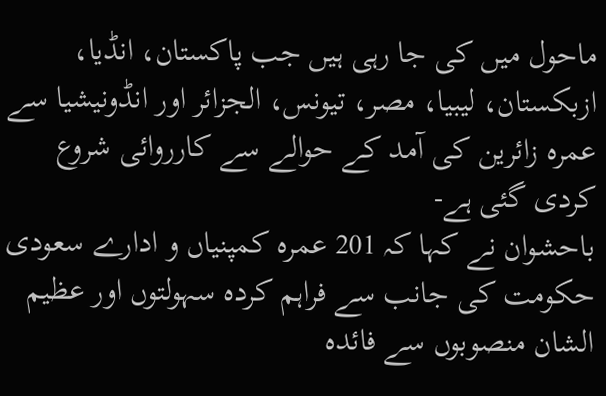ماحول میں کی جا رہی ہیں جب پاکستان، انڈیا، ازبکستان، لیبیا، مصر، تیونس، الجزائر اور انڈونیشیا سے عمرہ زائرین کی آمد کے حوالے سے کارروائی شروع کردی گئی ہے-
باحشوان نے کہا کہ 201 عمرہ کمپنیاں و ادارے سعودی حکومت کی جانب سے فراہم کردہ سہولتوں اور عظیم الشان منصوبوں سے فائدہ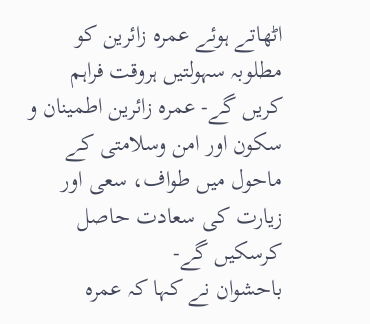اٹھاتے ہوئے عمرہ زائرین کو مطلوبہ سہولتیں ہروقت فراہم کریں گے- عمرہ زائرین اطمینان و سکون اور امن وسلامتی کے ماحول میں طواف، سعی اور زیارت کی سعادت حاصل کرسکیں گے-
باحشوان نے کہا کہ عمرہ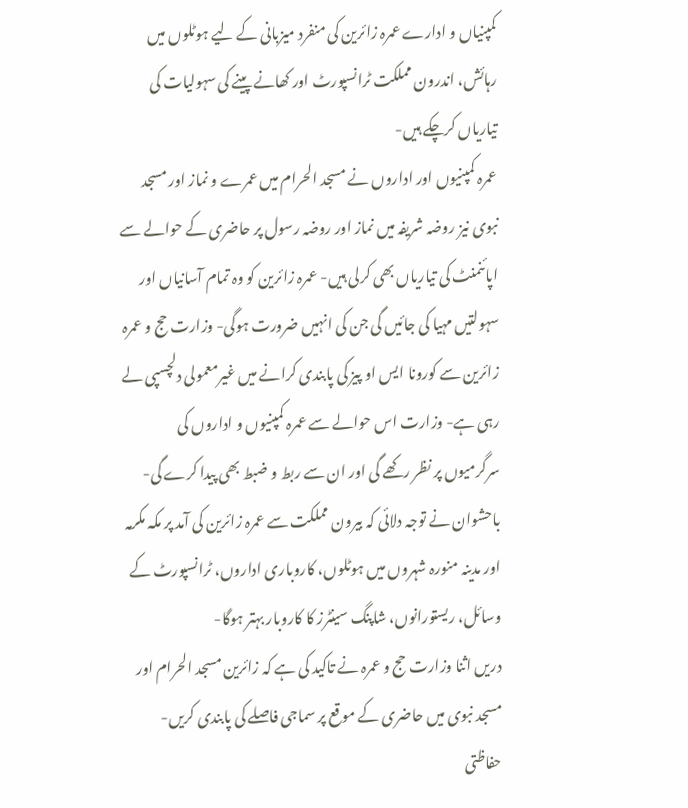کمپنیاں و ادارے عمرہ زائرین کی منفرد میزبانی کے لیے ہوٹلوں میں رہائش، اندرون مملکت ٹرانسپورٹ اور کھانے پینے کی سہولیات کی تیاریاں کرچکے ہیں-
عمرہ کمپنیوں اور اداروں نے مسجد الحرام میں عمرے و نماز اور مسجد نبوی نیز روضہ شریفہ میں نماز اور روضہ رسول پر حاضری کے حوالے سے اپائنمنٹ کی تیاریاں بھی کرلی ہیں- عمرہ زائرین کو وہ تمام آسانیاں اور سہولتیں مہیا کی جائیں گی جن کی انہیں ضرورت ہوگی- وزارت حج و عمرہ زائرین سے کورونا ایس او پیز کی پابندی کرانے میں غیرمعمولی دلچسپی لے رہی ہے- وزارت اس حوالے سے عمرہ کمپنیوں و اداروں کی سرگرمیوں پر نظر رکھے گی اور ان سے ربط و ضبط بھی پیدا کرے گی-
باحشوان نے توجہ دلائی کہ بیرون مملکت سے عمرہ زائرین کی آمد پر مکہ مکرمہ اور مدینہ منورہ شہروں میں ہوٹلوں، کاروباری اداروں، ٹرانسپورٹ کے وسائل، ریستورانوں، شاپنگ سینٹرز کا کاروبار بہتر ہوگا-
دریں اثنا وزارت حج و عمرہ نے تاکید کی ہے کہ زائرین مسجد الحرام اور مسجد نبوی میں حاضری کے موقع پر سماجی فاصلے کی پابندی کریں- حفاظتی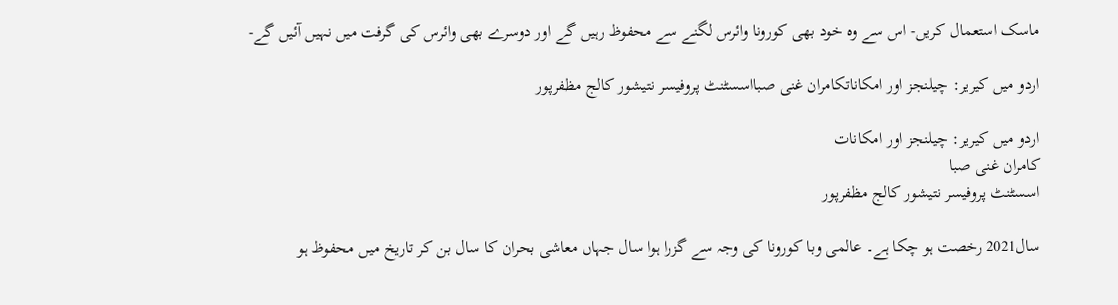ماسک استعمال کریں- اس سے وہ خود بھی کورونا وائرس لگنے سے محفوظ رہیں گے اور دوسرے بھی وائرس کی گرفت میں نہیں آئیں گے-

اردو میں کیریر: چیلنجز اور امکاناتکامران غنی صبااسسٹنٹ پروفیسر نتیشور کالج مظفرپور

اردو میں کیریر: چیلنجز اور امکانات
کامران غنی صبا
اسسٹنٹ پروفیسر نتیشور کالج مظفرپور

سال2021 رخصت ہو چکا ہے۔ عالمی وبا کورونا کی وجہ سے گزرا ہوا سال جہاں معاشی بحران کا سال بن کر تاریخ میں محفوظ ہو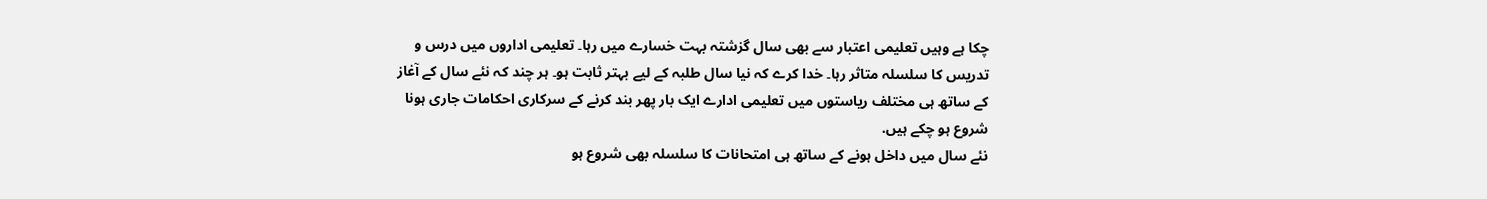چکا ہے وہیں تعلیمی اعتبار سے بھی سال گزشتہ بہت خسارے میں رہا۔ تعلیمی اداروں میں درس و تدریس کا سلسلہ متاثر رہا۔ خدا کرے کہ نیا سال طلبہ کے لیے بہتر ثابت ہو۔ ہر چند کہ نئے سال کے آغاز کے ساتھ ہی مختلف ریاستوں میں تعلیمی ادارے ایک بار پھر بند کرنے کے سرکاری احکامات جاری ہونا شروع ہو چکے ہیں.
نئے سال میں داخل ہونے کے ساتھ ہی امتحانات کا سلسلہ بھی شروع ہو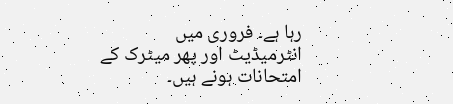رہا ہے۔ فروری میں انٹرمیڈیٹ اور پھر میٹرک کے امتحانات ہونے ہیں۔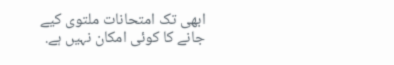ابھی تک امتحانات ملتوی کیے جانے کا کوئی امکان نہیں ہے.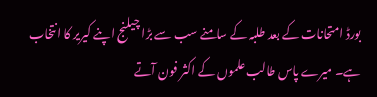بورڈ امتحانات کے بعد طلبہ کے سامنے سب سے بڑا چیلنج اپنے کیریر کا انتخاب ہے۔ میرے پاس طالب علموں کے اکثر فون آتے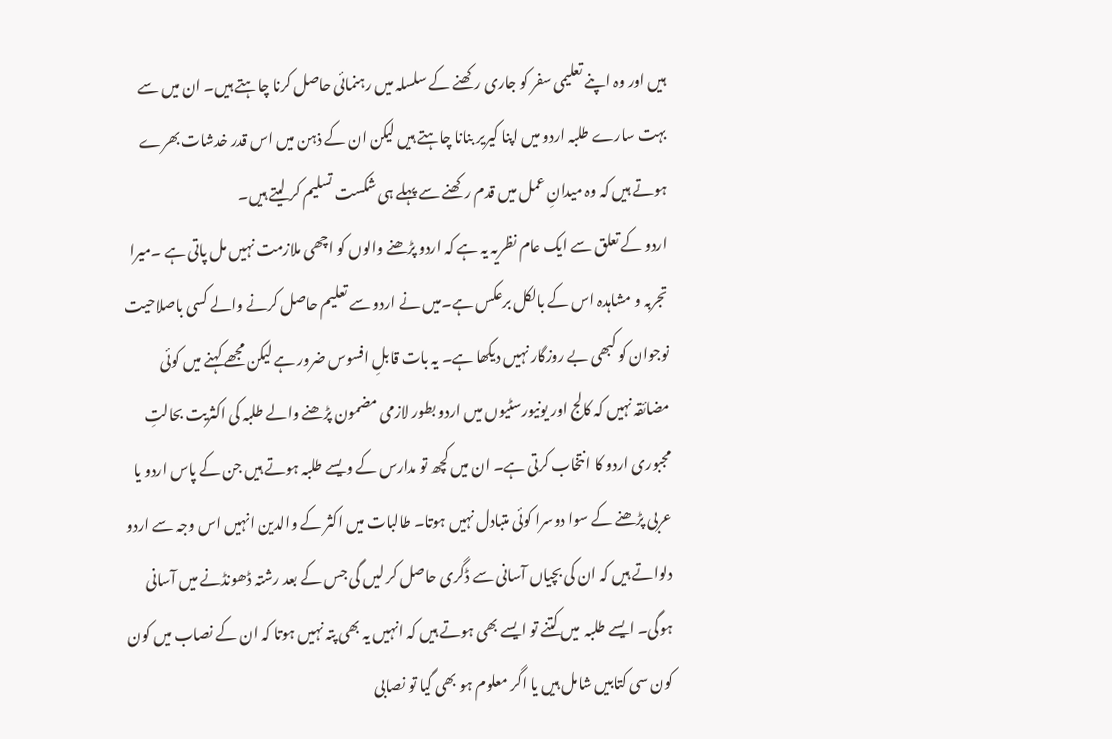ہیں اور وہ اپنے تعلیمی سفر کو جاری رکھنے کے سلسلہ میں رہنمائی حاصل کرنا چاہتے ہیں۔ ان میں سے بہت سارے طلبہ اردو میں اپنا کیریر بنانا چاہتے ہیں لیکن ان کے ذہن میں اس قدر خدشات بھرے ہوتے ہیں کہ وہ میدانِ عمل میں قدم رکھنے سے پہلے ہی شکست تسلیم کر لیتے ہیں۔
اردو کے تعلق سے ایک عام نظریہ یہ ہے کہ اردو پڑھنے والوں کو اچھی ملازمت نہیں مل پاتی ہے ۔میرا تجربہ و مشاہدہ اس کے بالکل برعکس ہے۔میں نے اردو سے تعلیم حاصل کرنے والے کسی باصلاحیت نوجوان کو کبھی بے روزگار نہیں دیکھا ہے۔ یہ بات قابلِ افسوس ضرور ہے لیکن مجھے کہنے میں کوئی مضائقہ نہیں کہ کالج اور یونیورسٹیوں میں اردو بطور لازمی مضمون پڑھنے والے طلبہ کی اکثریت بحالتِ مجبوری اردو کا انتخاب کرتی ہے۔ ان میں کچھ تو مدارس کے ویسے طلبہ ہوتے ہیں جن کے پاس اردو یا عربی پڑھنے کے سوا دوسرا کوئی متبادل نہیں ہوتا۔ طالبات میں اکثر کے والدین انہیں اس وجہ سے اردو دلواتے ہیں کہ ان کی بچیاں آسانی سے ڈگری حاصل کر لیں گی جس کے بعد رشتہ ڈھونڈنے میں آسانی ہوگی۔ ایسے طلبہ  میں کتنے تو ایسے بھی ہوتے ہیں کہ انہیں یہ بھی پتہ نہیں ہوتا کہ ان کے نصاب میں کون کون سی کتابیں شامل ہیں یا اگر معلوم ہو بھی گیا تو نصابی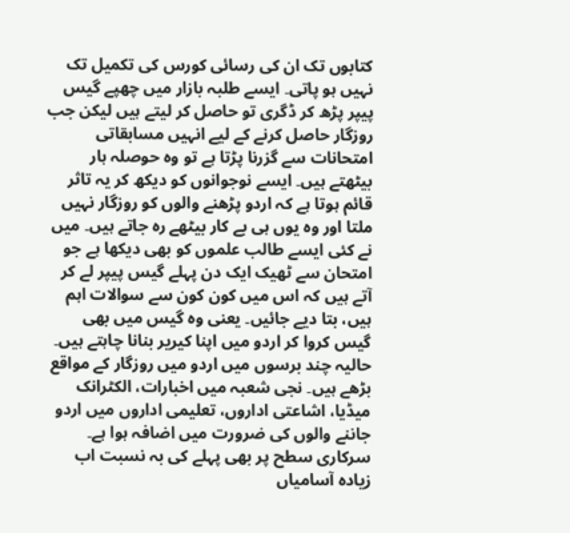کتابوں تک ان کی رسائی کورس کی تکمیل تک نہیں ہو پاتی۔ ایسے طلبہ بازار میں چھپے گیس پیپر پڑھ کر ڈگری تو حاصل کر لیتے ہیں لیکن جب روزگار حاصل کرنے کے لیے انہیں مسابقاتی امتحانات سے گزرنا پڑتا ہے تو وہ حوصلہ ہار بیٹھتے ہیں۔ ایسے نوجوانوں کو دیکھ کر یہ تاثر قائم ہوتا ہے کہ اردو پڑھنے والوں کو روزگار نہیں ملتا اور وہ یوں ہی بے کار بیٹھے رہ جاتے ہیں۔ میں نے کئی ایسے طالب علموں کو بھی دیکھا ہے جو امتحان سے ٹھیک ایک دن پہلے گیس پیپر لے کر آتے ہیں کہ اس میں کون کون سے سوالات اہم ہیں، بتا دیے جائیں۔ یعنی وہ گیس میں بھی گیس کروا کر اردو میں اپنا کیریر بنانا چاہتے ہیں۔
حالیہ چند برسوں میں اردو میں روزگار کے مواقع بڑھے ہیں۔ نجی شعبہ میں اخبارات، الکٹرانک میڈیا، اشاعتی اداروں، تعلیمی اداروں میں اردو جاننے والوں کی ضرورت میں اضافہ ہوا ہے۔ سرکاری سطح پر بھی پہلے کی بہ نسبت اب زیادہ آسامیاں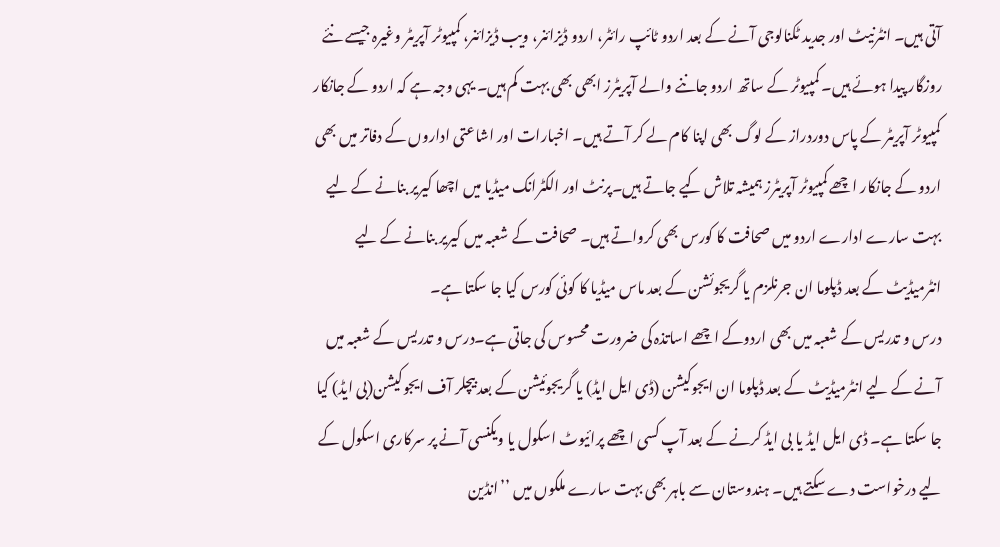آتی ہیں۔ انٹرنیٹ اور جدید ٹکنالوجی آنے کے بعد اردو ٹائپ رائٹر، اردو ڈیزائنر، ویب ڈیزائنر، کمپیوٹر آپریٹر وغیرہ جیسے نئے روزگار پیدا ہوئے ہیں۔ کمپیوٹر کے ساتھ اردو جاننے والے آپریٹرز ابھی بھی بہت کم ہیں۔ یہی وجہ ہے کہ اردو کے جانکار کمپیوٹر آپریٹر کے پاس دوردراز کے لوگ بھی اپنا کام لے کر آتے ہیں۔ اخبارات اور اشاعتی اداروں کے دفاتر میں بھی اردو کے جانکار اچھے کمپیوٹر آپریٹرز ہمیشہ تلاش کیے جاتے ہیں۔پرنٹ اور الکٹرانک میڈیا میں اچھا کیریر بنانے کے لیے بہت سارے ادارے اردو میں صحافت کا کورس بھی کرواتے ہیں۔ صحافت کے شعبہ میں کیریر بنانے کے لیے انٹرمیڈیٹ کے بعد ڈپلوما ان جرنلزم یا گریجوئشن کے بعد ماس میڈیا کا کوئی کورس کیا جا سکتا ہے۔
درس و تدریس کے شعبہ میں بھی اردوکے اچھے اساتذہ کی ضرورت محسوس کی جاتی ہے۔درس و تدریس کے شعبہ میں آنے کے لیے انٹرمیڈیٹ کے بعد ڈپلوما ان ایجوکیشن (ڈی ایل ایڈ) یا گریجوئیشن کے بعد بیچلر آف ایجوکیشن(بی ایڈ) کیا جا سکتا ہے۔ ڈی ایل ایڈ یا بی ایڈ کرنے کے بعد آپ کسی اچھے پرائیوٹ اسکول یا ویکنسی آنے پر سرکاری اسکول کے لیے درخواست دے سکتے ہیں۔ ہندوستان سے باہر بھی بہت سارے ملکوں میں ’’انڈین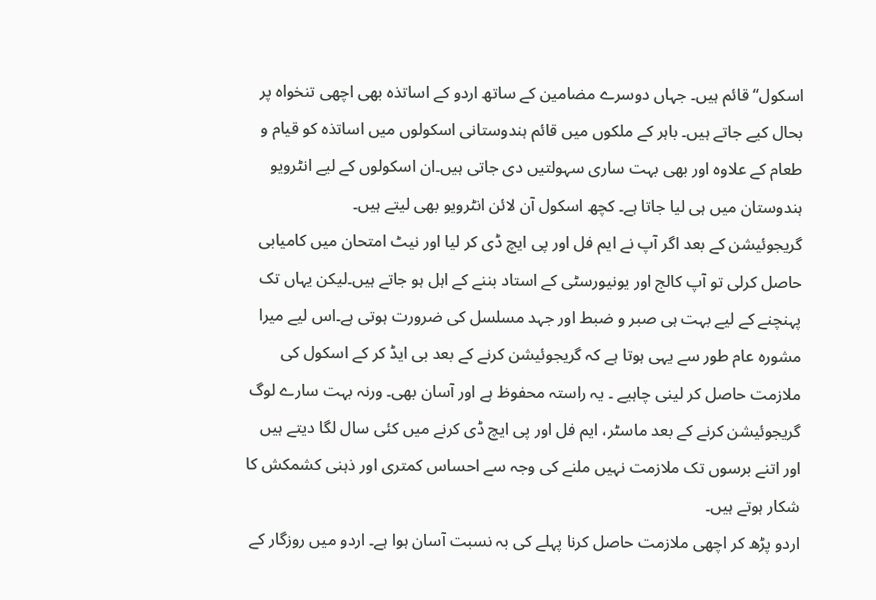اسکول‘‘ قائم ہیں۔ جہاں دوسرے مضامین کے ساتھ اردو کے اساتذہ بھی اچھی تنخواہ پر بحال کیے جاتے ہیں۔ باہر کے ملکوں میں قائم ہندوستانی اسکولوں میں اساتذہ کو قیام و طعام کے علاوہ اور بھی بہت ساری سہولتیں دی جاتی ہیں۔ان اسکولوں کے لیے انٹرویو ہندوستان میں ہی لیا جاتا ہے۔ کچھ اسکول آن لائن انٹرویو بھی لیتے ہیں۔
گریجوئیشن کے بعد اگر آپ نے ایم فل اور پی ایچ ڈی کر لیا اور نیٹ امتحان میں کامیابی حاصل کرلی تو آپ کالج اور یونیورسٹی کے استاد بننے کے اہل ہو جاتے ہیں۔لیکن یہاں تک پہنچنے کے لیے بہت ہی صبر و ضبط اور جہد مسلسل کی ضرورت ہوتی ہے۔اس لیے میرا مشورہ عام طور سے یہی ہوتا ہے کہ گریجوئیشن کرنے کے بعد بی ایڈ کر کے اسکول کی ملازمت حاصل کر لینی چاہیے ۔ یہ راستہ محفوظ ہے اور آسان بھی۔ ورنہ بہت سارے لوگ گریجوئیشن کرنے کے بعد ماسٹر، ایم فل اور پی ایچ ڈی کرنے میں کئی سال لگا دیتے ہیں اور اتنے برسوں تک ملازمت نہیں ملنے کی وجہ سے احساس کمتری اور ذہنی کشمکش کا شکار ہوتے ہیں۔
اردو پڑھ کر اچھی ملازمت حاصل کرنا پہلے کی بہ نسبت آسان ہوا ہے۔ اردو میں روزگار کے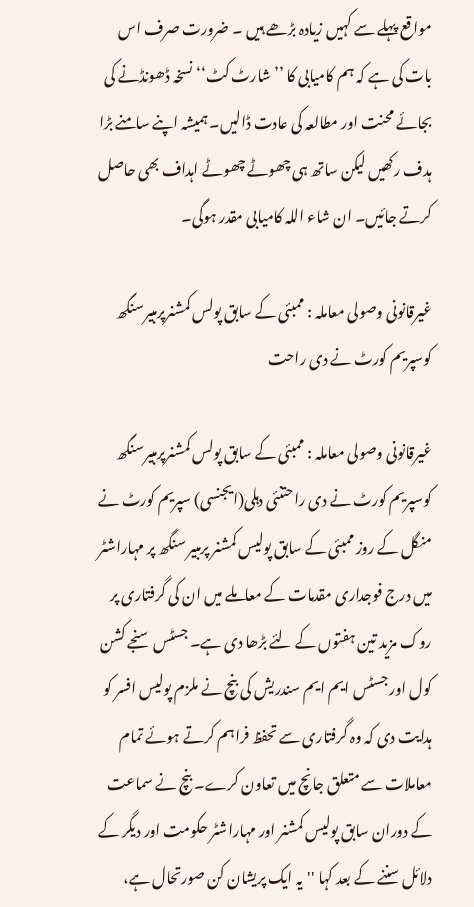مواقع پہلے سے کہیں زیادہ بڑھے ہیں ۔ ضرورت صرف اس بات کی ہے کہ ہم کامیابی کا ’’شارٹ کٹ‘‘نسخہ ڈھونڈنے کی بجائے محنت اور مطالعہ کی عادت ڈالیں۔ ہمیشہ اپنے سامنے بڑا ہدف رکھیں لیکن ساتھ ہی چھوٹے چھوٹے اہداف بھی حاصل کرتے جائیں۔ ان شاء اللہ کامیابی مقدر ہوگی۔

غیرقانونی وصولی معاملہ : ممبئی کے سابق پولس کمشنرپرمبیرسنگھ کوسپریم کورٹ نے دی راحت

غیرقانونی وصولی معاملہ : ممبئی کے سابق پولس کمشنرپرمبیرسنگھ کوسپریم کورٹ نے دی راحتنئی دہلی(ایجنسی) سپریم کورٹ نے منگل کے روز ممبئی کے سابق پولیس کمشنر پرمبیر سنگھ پر مہاراشٹر میں درج فوجداری مقدمات کے معاملے میں ان کی گرفتاری پر روک مزید تین ہفتوں کے لئے بڑھا دی ہے۔ جسٹس سنجے کشن کول اور جسٹس ایم ایم سندریش کی بنچ نے ملزم پولیس افسر کو ہدایت دی کہ وہ گرفتاری سے تحفظ فراہم کرتے ہوئے تمام معاملات سے متعلق جانچ میں تعاون کرے۔ بنچ نے سماعت کے دوران سابق پولیس کمشنر اور مہاراشٹر حکومت اور دیگر کے دلائل سننے کے بعد کہا ''یہ ایک پریشان کن صورتحال ہے،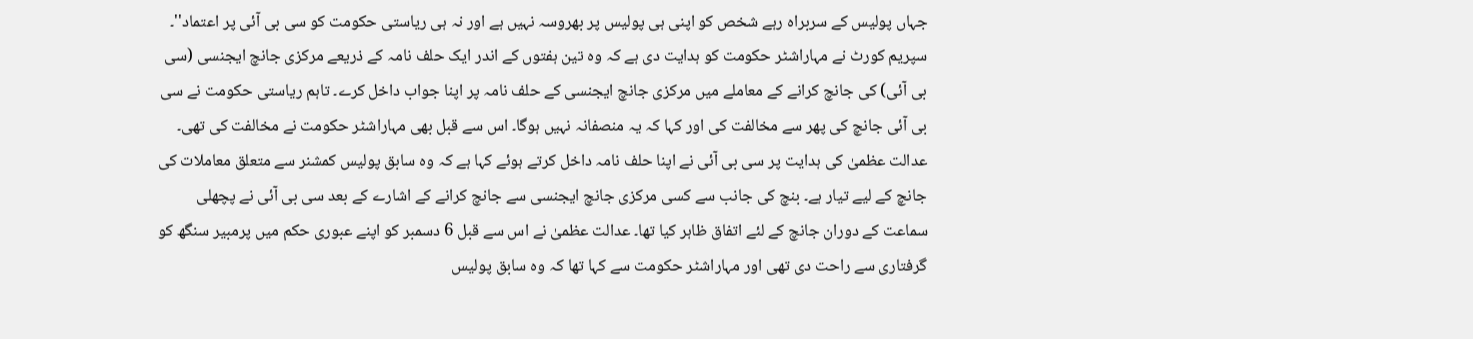جہاں پولیس کے سربراہ رہے شخص کو اپنی ہی پولیس پر بھروسہ نہیں ہے اور نہ ہی ریاستی حکومت کو سی بی آئی پر اعتماد''۔ سپریم کورٹ نے مہاراشٹر حکومت کو ہدایت دی ہے کہ وہ تین ہفتوں کے اندر ایک حلف نامہ کے ذریعے مرکزی جانچ ایجنسی (سی بی آئی) کی جانچ کرانے کے معاملے میں مرکزی جانچ ایجنسی کے حلف نامہ پر اپنا جواب داخل کرے۔ تاہم ریاستی حکومت نے سی بی آئی جانچ کی پھر سے مخالفت کی اور کہا کہ یہ منصفانہ نہیں ہوگا۔ اس سے قبل بھی مہاراشٹر حکومت نے مخالفت کی تھی۔ عدالت عظمیٰ کی ہدایت پر سی بی آئی نے اپنا حلف نامہ داخل کرتے ہوئے کہا ہے کہ وہ سابق پولیس کمشنر سے متعلق معاملات کی جانچ کے لیے تیار ہے۔ بنچ کی جانب سے کسی مرکزی جانچ ایجنسی سے جانچ کرانے کے اشارے کے بعد سی بی آئی نے پچھلی سماعت کے دوران جانچ کے لئے اتفاق ظاہر کیا تھا۔ عدالت عظمیٰ نے اس سے قبل 6 دسمبر کو اپنے عبوری حکم میں پرمبیر سنگھ کو گرفتاری سے راحت دی تھی اور مہاراشٹر حکومت سے کہا تھا کہ وہ سابق پولیس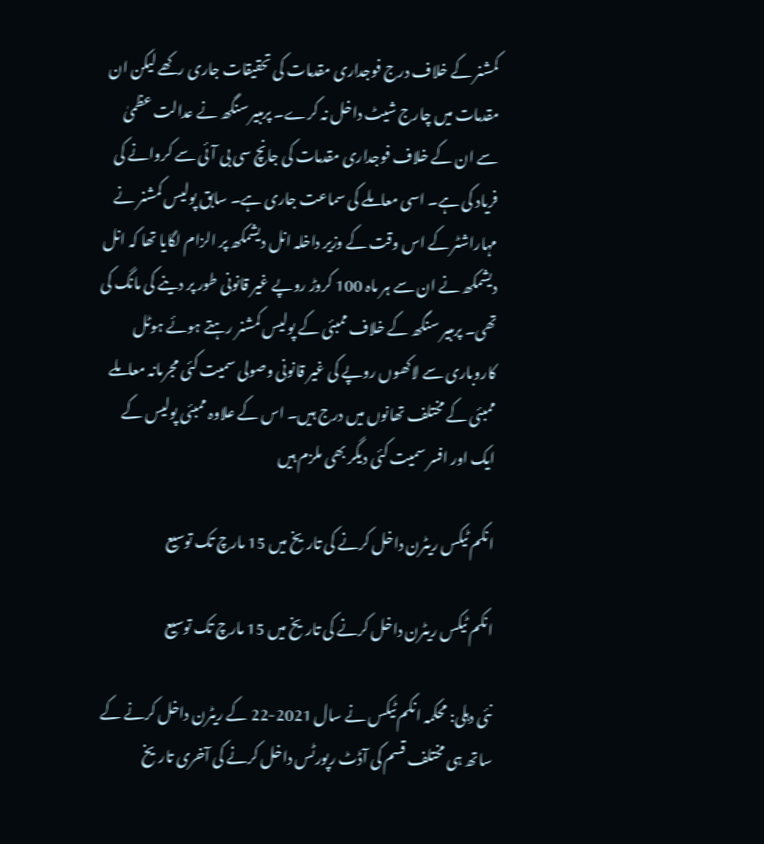کمشنر کے خلاف درج فوجداری مقدمات کی تحقیقات جاری رکھے لیکن ان مقدمات میں چارج شیٹ داخل نہ کرے۔ پرمبیر سنگھ نے عدالت عظمیٰ سے ان کے خلاف فوجداری مقدمات کی جانچ سی بی آئی سے کروانے کی فریاد کی ہے۔ اسی معاملے کی سماعت جاری ہے۔ سابق پولیس کمشنر نے مہاراشٹر کے اس وقت کے وزیر داخلہ انل دیشمکھ پر الزام لگایا تھا کہ انل دیشمکھ نے ان سے ہر ماہ 100 کروڑ روپے غیر قانونی طور پر دینے کی مانگ کی تھی۔ پرمبیر سنگھ کے خلاف ممبئی کے پولیس کمشنر رہتے ہوئے ہوٹل کاروباری سے لاکھوں روپے کی غیر قانونی وصولی سمیت کئی مجرمانہ معاملے ممبئی کے مختلف تھانوں میں درج ہیں۔ اس کے علاوہ ممبئی پولیس کے ایک اور افسر سمیت کئی دیگر بھی ملزم ہیں

انکم ٹیکس ریٹرن داخل کرنے کی تاریخ میں 15 مارچ تک توسیع

انکم ٹیکس ریٹرن داخل کرنے کی تاریخ میں 15 مارچ تک توسیع

نئی دہلی: محکمہ انکم ٹیکس نے سال 2021-22 کے ریٹرن داخل کرنے کے ساتھ ہی مختلف قسم کی آڈٹ رپورٹس داخل کرنے کی آخری تاریخ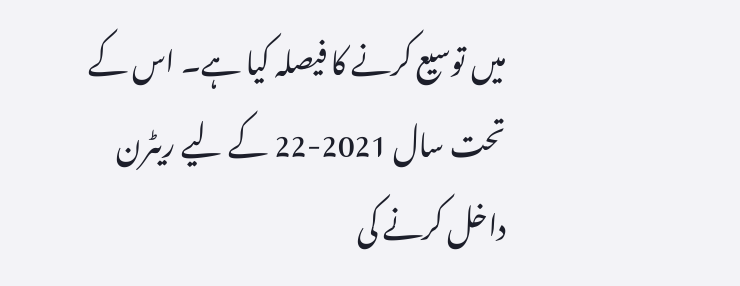میں توسیع کرنے کا فیصلہ کیا ہے۔ اس کے تحت سال 2021-22 کے لیے ریٹرن داخل کرنے کی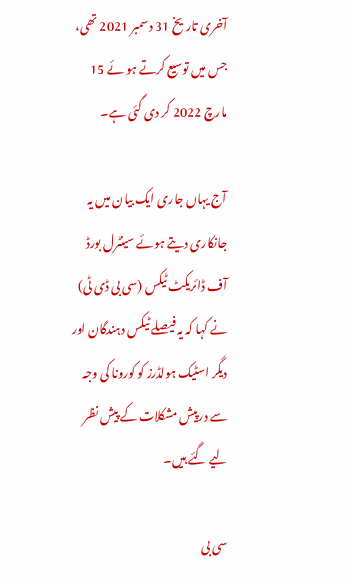آخری تاریخ 31 دسمبر 2021 تھی، جس میں توسیع کرتے ہو ئے 15 مارچ 2022 کر دی گئی ہے۔

آج یہاں جاری ایک بیان میں یہ جانکاری دیتے ہوئے سینٹرل بورڈ آف ڈائریکٹ ٹیکس (سی بی ڈی ٹی) نے کہا کہ یہ فیصلے ٹیکس دہندگان اور دیگر اسٹیک ہولڈرز کو کورونا کی وجہ سے درپیش مشکلات کے پیش نظر لیے گئے ہیں۔

سی بی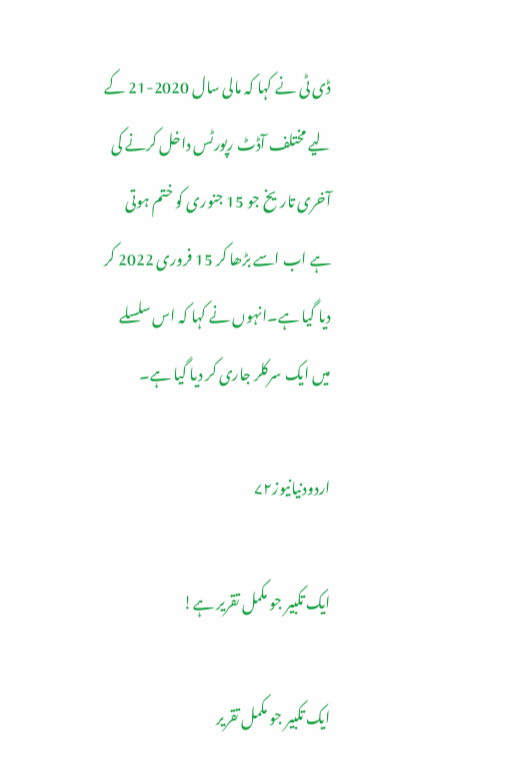ڈی ٹی نے کہا کہ مالی سال 2020-21 کے لیے مختلف آڈٹ رپورٹس داخل کرنے کی آخری تاریخ جو 15 جنوری کو ختم ہوتی ہے اب اسے بڑھا کر 15 فروری 2022 کر دیا گیا ہے۔انہوں نے کہا کہ اس سلسلے میں ایک سرکلر جاری کر دیا گیا ہے۔

اردودنیانیوز۷۲

ایک تکبیر جو مکمل تقریر ہے!

ایک تکبیر جو مکمل تقریر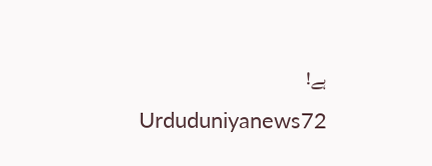ہے!                   Urduduniyanews72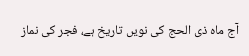آج ماہ ذی الحج کی نویں تاریخ ہے، فجر کی نماز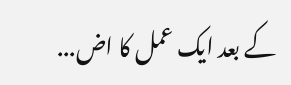کے بعد ایک عمل کا اض...